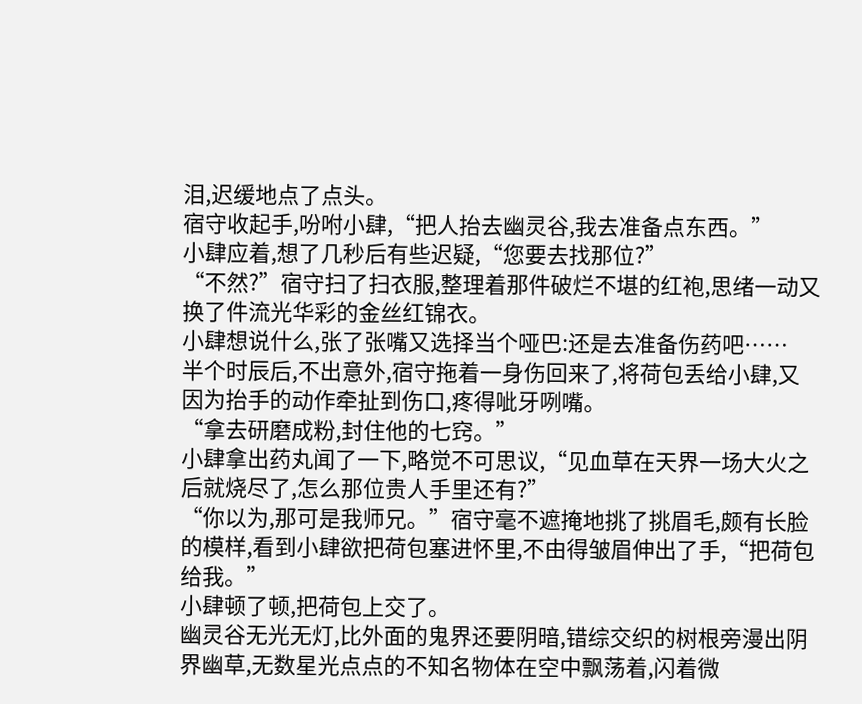泪,迟缓地点了点头。
宿守收起手,吩咐小肆,“把人抬去幽灵谷,我去准备点东西。”
小肆应着,想了几秒后有些迟疑,“您要去找那位?”
“不然?”宿守扫了扫衣服,整理着那件破烂不堪的红袍,思绪一动又换了件流光华彩的金丝红锦衣。
小肆想说什么,张了张嘴又选择当个哑巴:还是去准备伤药吧……
半个时辰后,不出意外,宿守拖着一身伤回来了,将荷包丢给小肆,又因为抬手的动作牵扯到伤口,疼得呲牙咧嘴。
“拿去研磨成粉,封住他的七窍。”
小肆拿出药丸闻了一下,略觉不可思议,“见血草在天界一场大火之后就烧尽了,怎么那位贵人手里还有?”
“你以为,那可是我师兄。”宿守毫不遮掩地挑了挑眉毛,颇有长脸的模样,看到小肆欲把荷包塞进怀里,不由得皱眉伸出了手,“把荷包给我。”
小肆顿了顿,把荷包上交了。
幽灵谷无光无灯,比外面的鬼界还要阴暗,错综交织的树根旁漫出阴界幽草,无数星光点点的不知名物体在空中飘荡着,闪着微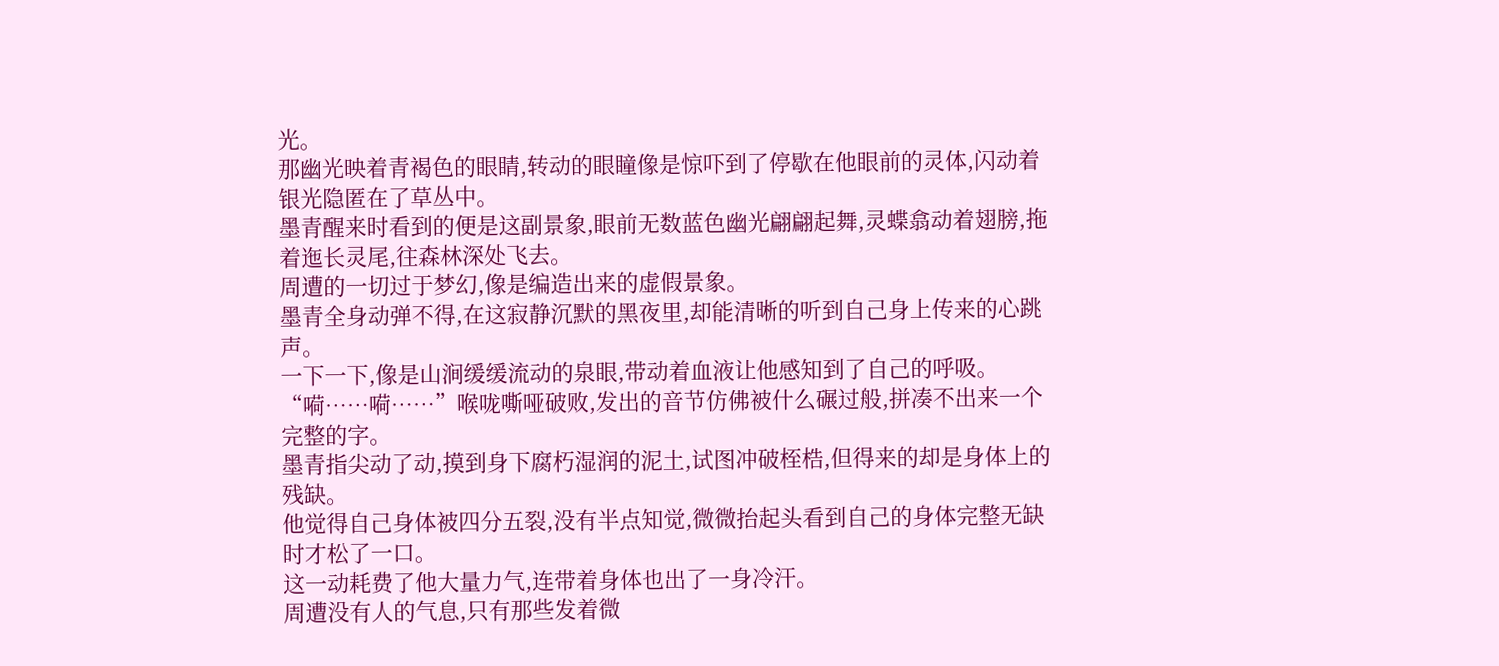光。
那幽光映着青褐色的眼睛,转动的眼瞳像是惊吓到了停歇在他眼前的灵体,闪动着银光隐匿在了草丛中。
墨青醒来时看到的便是这副景象,眼前无数蓝色幽光翩翩起舞,灵蝶翕动着翅膀,拖着迤长灵尾,往森林深处飞去。
周遭的一切过于梦幻,像是编造出来的虚假景象。
墨青全身动弹不得,在这寂静沉默的黑夜里,却能清晰的听到自己身上传来的心跳声。
一下一下,像是山涧缓缓流动的泉眼,带动着血液让他感知到了自己的呼吸。
“嗬……嗬……”喉咙嘶哑破败,发出的音节仿佛被什么碾过般,拼凑不出来一个完整的字。
墨青指尖动了动,摸到身下腐朽湿润的泥土,试图冲破桎梏,但得来的却是身体上的残缺。
他觉得自己身体被四分五裂,没有半点知觉,微微抬起头看到自己的身体完整无缺时才松了一口。
这一动耗费了他大量力气,连带着身体也出了一身冷汗。
周遭没有人的气息,只有那些发着微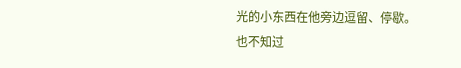光的小东西在他旁边逗留、停歇。
也不知过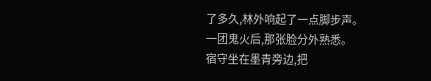了多久,林外响起了一点脚步声。
一团鬼火后,那张脸分外熟悉。
宿守坐在墨青旁边,把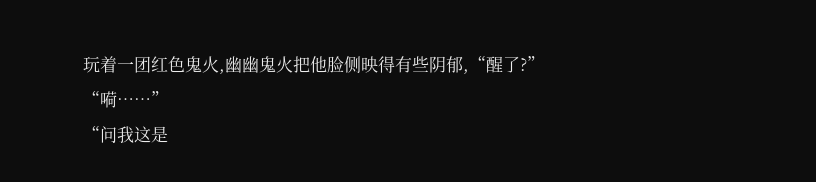玩着一团红色鬼火,幽幽鬼火把他脸侧映得有些阴郁,“醒了?”
“嗬……”
“问我这是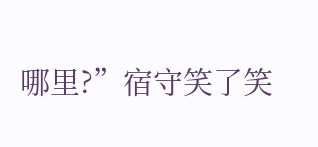哪里?”宿守笑了笑